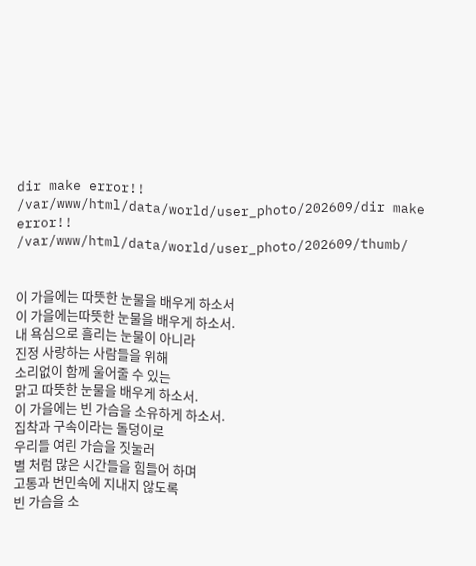dir make error!! /var/www/html/data/world/user_photo/202609/dir make error!! /var/www/html/data/world/user_photo/202609/thumb/


이 가을에는 따뜻한 눈물을 배우게 하소서
이 가을에는따뜻한 눈물을 배우게 하소서.
내 욕심으로 흘리는 눈물이 아니라
진정 사랑하는 사람들을 위해
소리없이 함께 울어줄 수 있는
맑고 따뜻한 눈물을 배우게 하소서.
이 가을에는 빈 가슴을 소유하게 하소서.
집착과 구속이라는 돌덩이로
우리들 여린 가슴을 짓눌러
별 처럼 많은 시간들을 힘들어 하며
고통과 번민속에 지내지 않도록
빈 가슴을 소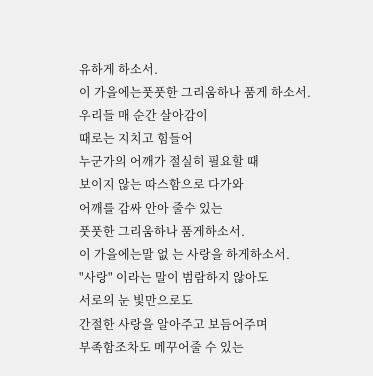유하게 하소서.
이 가을에는풋풋한 그리움하나 품게 하소서.
우리들 매 순간 살아감이
때로는 지치고 힘들어
누군가의 어깨가 절실히 필요할 때
보이지 않는 따스함으로 다가와
어깨를 감싸 안아 줄수 있는
풋풋한 그리움하나 품게하소서.
이 가을에는말 없 는 사랑을 하게하소서.
"사랑" 이라는 말이 범람하지 않아도
서로의 눈 빛만으로도
간절한 사랑을 알아주고 보듬어주며
부족함조차도 메꾸어줄 수 있는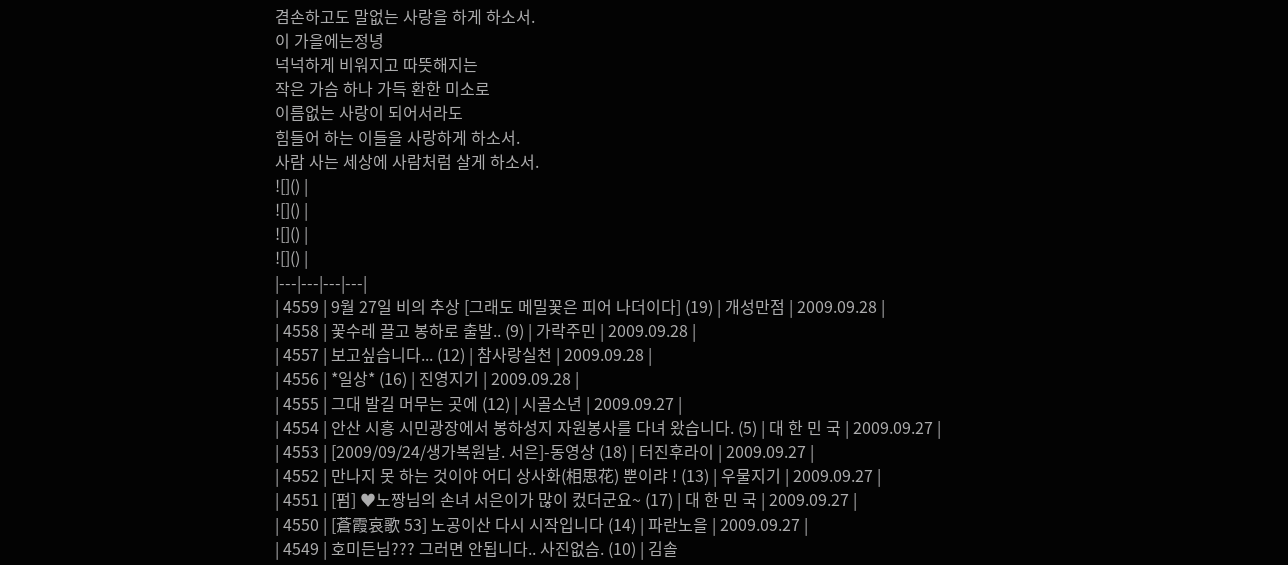겸손하고도 말없는 사랑을 하게 하소서.
이 가을에는정녕
넉넉하게 비워지고 따뜻해지는
작은 가슴 하나 가득 환한 미소로
이름없는 사랑이 되어서라도
힘들어 하는 이들을 사랑하게 하소서.
사람 사는 세상에 사람처럼 살게 하소서.
![]() |
![]() |
![]() |
![]() |
|---|---|---|---|
| 4559 | 9월 27일 비의 추상 [그래도 메밀꽃은 피어 나더이다] (19) | 개성만점 | 2009.09.28 |
| 4558 | 꽃수레 끌고 봉하로 출발.. (9) | 가락주민 | 2009.09.28 |
| 4557 | 보고싶습니다... (12) | 참사랑실천 | 2009.09.28 |
| 4556 | *일상* (16) | 진영지기 | 2009.09.28 |
| 4555 | 그대 발길 머무는 곳에 (12) | 시골소년 | 2009.09.27 |
| 4554 | 안산 시흥 시민광장에서 봉하성지 자원봉사를 다녀 왔습니다. (5) | 대 한 민 국 | 2009.09.27 |
| 4553 | [2009/09/24/생가복원날. 서은]-동영상 (18) | 터진후라이 | 2009.09.27 |
| 4552 | 만나지 못 하는 것이야 어디 상사화(相思花) 뿐이랴 ! (13) | 우물지기 | 2009.09.27 |
| 4551 | [펌] ♥노짱님의 손녀 서은이가 많이 컸더군요~ (17) | 대 한 민 국 | 2009.09.27 |
| 4550 | [蒼霞哀歌 53] 노공이산 다시 시작입니다 (14) | 파란노을 | 2009.09.27 |
| 4549 | 호미든님??? 그러면 안됩니다.. 사진없슴. (10) | 김솔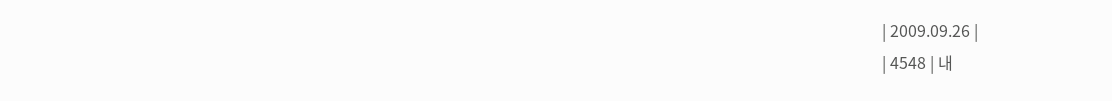| 2009.09.26 |
| 4548 | 내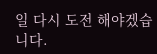일 다시 도전 해야겠습니다.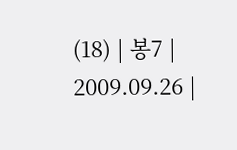(18) | 봉7 | 2009.09.26 |